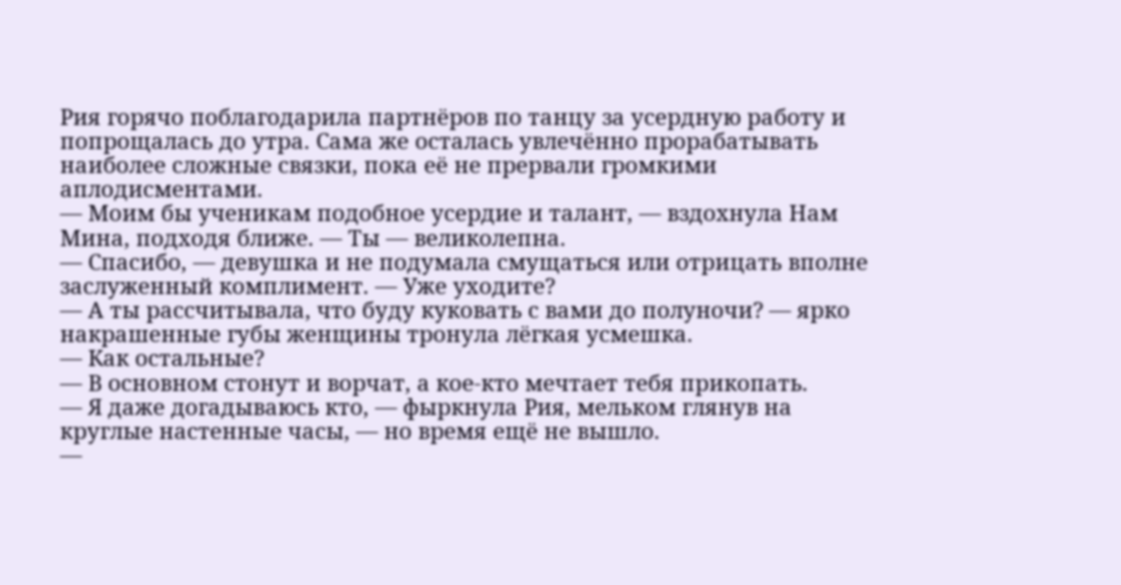Рия горячо поблагодарила партнёров по танцу за усердную работу и попрощалась до утра. Сама же осталась увлечённо прорабатывать наиболее сложные связки, пока её не прервали громкими аплодисментами.
— Моим бы ученикам подобное усердие и талант, — вздохнула Нам Мина, подходя ближе. — Ты — великолепна.
— Спасибо, — девушка и не подумала смущаться или отрицать вполне заслуженный комплимент. — Уже уходите?
— А ты рассчитывала, что буду куковать с вами до полуночи? — ярко накрашенные губы женщины тронула лёгкая усмешка.
— Как остальные?
— В основном стонут и ворчат, а кое-кто мечтает тебя прикопать.
— Я даже догадываюсь кто, — фыркнула Рия, мельком глянув на круглые настенные часы, — но время ещё не вышло.
—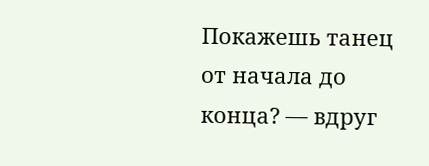Покажешь танец от начала до конца? — вдруг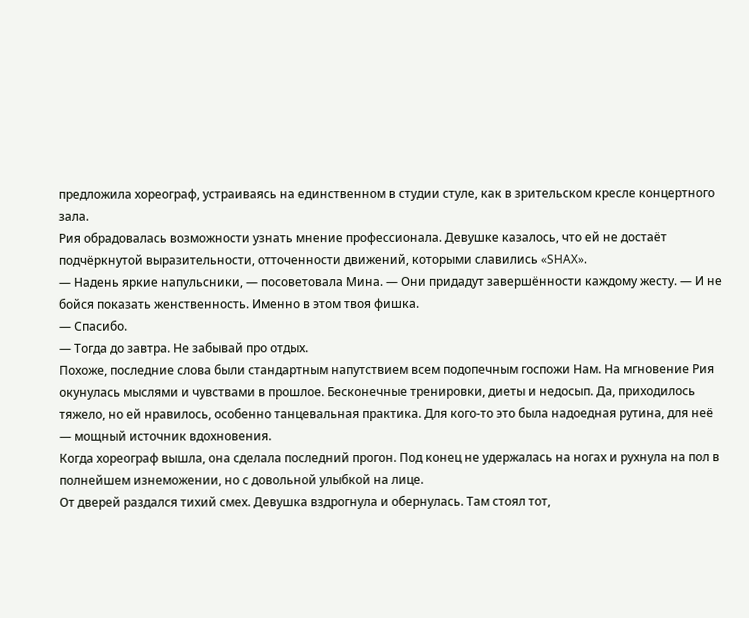предложила хореограф, устраиваясь на единственном в студии стуле, как в зрительском кресле концертного зала.
Рия обрадовалась возможности узнать мнение профессионала. Девушке казалось, что ей не достаёт подчёркнутой выразительности, отточенности движений, которыми славились «SHAX».
— Надень яркие напульсники, — посоветовала Мина. — Они придадут завершённости каждому жесту. — И не бойся показать женственность. Именно в этом твоя фишка.
— Спасибо.
— Тогда до завтра. Не забывай про отдых.
Похоже, последние слова были стандартным напутствием всем подопечным госпожи Нам. На мгновение Рия окунулась мыслями и чувствами в прошлое. Бесконечные тренировки, диеты и недосып. Да, приходилось тяжело, но ей нравилось, особенно танцевальная практика. Для кого-то это была надоедная рутина, для неё — мощный источник вдохновения.
Когда хореограф вышла, она сделала последний прогон. Под конец не удержалась на ногах и рухнула на пол в полнейшем изнеможении, но с довольной улыбкой на лице.
От дверей раздался тихий смех. Девушка вздрогнула и обернулась. Там стоял тот,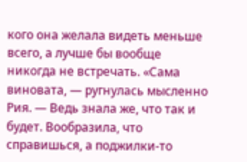кого она желала видеть меньше всего, а лучше бы вообще никогда не встречать. «Сама виновата, — ругнулась мысленно Рия. — Ведь знала же, что так и будет. Вообразила, что справишься, а поджилки-то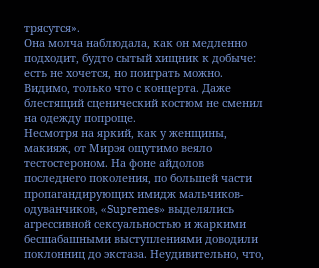трясутся».
Она молча наблюдала, как он медленно подходит, будто сытый хищник к добыче: есть не хочется, но поиграть можно. Видимо, только что с концерта. Даже блестящий сценический костюм не сменил на одежду попроще.
Несмотря на яркий, как у женщины, макияж, от Мирэя ощутимо веяло тестостероном. На фоне айдолов последнего поколения, по большей части пропагандирующих имидж мальчиков-одуванчиков, «Supremes» выделялись агрессивной сексуальностью и жаркими бесшабашными выступлениями доводили поклонниц до экстаза. Неудивительно, что,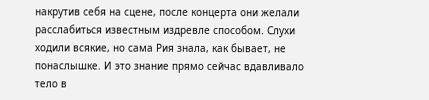накрутив себя на сцене, после концерта они желали расслабиться известным издревле способом. Слухи ходили всякие, но сама Рия знала, как бывает, не понаслышке. И это знание прямо сейчас вдавливало тело в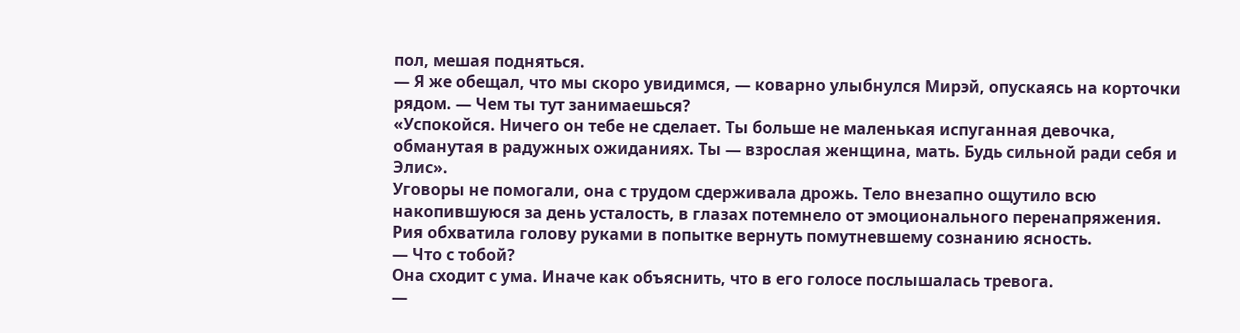пол, мешая подняться.
— Я же обещал, что мы скоро увидимся, — коварно улыбнулся Мирэй, опускаясь на корточки рядом. — Чем ты тут занимаешься?
«Успокойся. Ничего он тебе не сделает. Ты больше не маленькая испуганная девочка, обманутая в радужных ожиданиях. Ты — взрослая женщина, мать. Будь сильной ради себя и Элис».
Уговоры не помогали, она с трудом сдерживала дрожь. Тело внезапно ощутило всю накопившуюся за день усталость, в глазах потемнело от эмоционального перенапряжения. Рия обхватила голову руками в попытке вернуть помутневшему сознанию ясность.
— Что с тобой?
Она сходит с ума. Иначе как объяснить, что в его голосе послышалась тревога.
—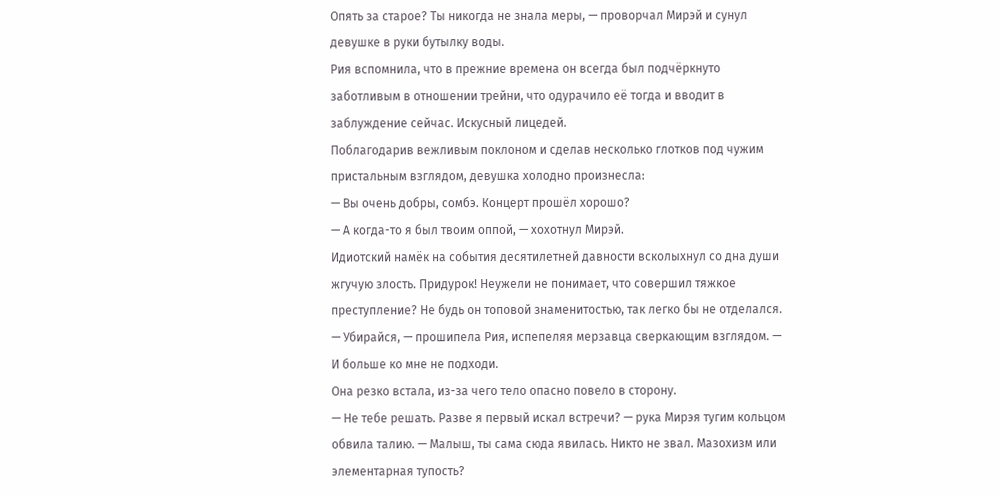Опять за старое? Ты никогда не знала меры, — проворчал Мирэй и сунул девушке в руки бутылку воды.
Рия вспомнила, что в прежние времена он всегда был подчёркнуто заботливым в отношении трейни, что одурачило её тогда и вводит в заблуждение сейчас. Искусный лицедей.
Поблагодарив вежливым поклоном и сделав несколько глотков под чужим пристальным взглядом, девушка холодно произнесла:
— Вы очень добры, сомбэ. Концерт прошёл хорошо?
— А когда-то я был твоим оппой, — хохотнул Мирэй.
Идиотский намёк на события десятилетней давности всколыхнул со дна души жгучую злость. Придурок! Неужели не понимает, что совершил тяжкое преступление? Не будь он топовой знаменитостью, так легко бы не отделался.
— Убирайся, — прошипела Рия, испепеляя мерзавца сверкающим взглядом. — И больше ко мне не подходи.
Она резко встала, из-за чего тело опасно повело в сторону.
— Не тебе решать. Разве я первый искал встречи? — рука Мирэя тугим кольцом обвила талию. — Малыш, ты сама сюда явилась. Никто не звал. Мазохизм или элементарная тупость?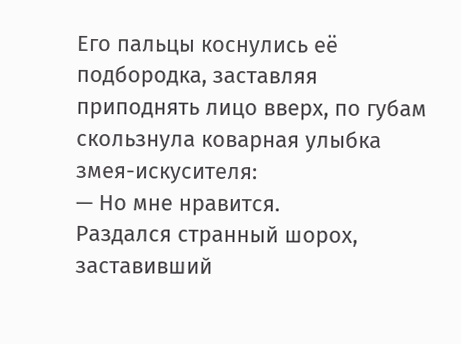Его пальцы коснулись её подбородка, заставляя приподнять лицо вверх, по губам скользнула коварная улыбка змея-искусителя:
— Но мне нравится.
Раздался странный шорох, заставивший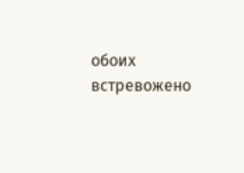обоих встревожено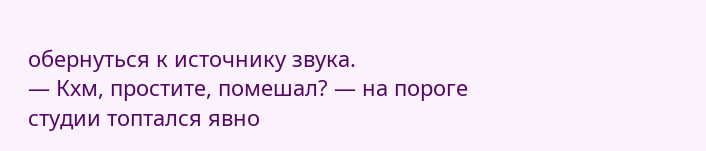обернуться к источнику звука.
— Кхм, простите, помешал? — на пороге студии топтался явно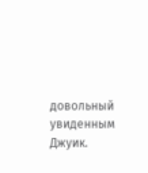довольный увиденным Джуик.